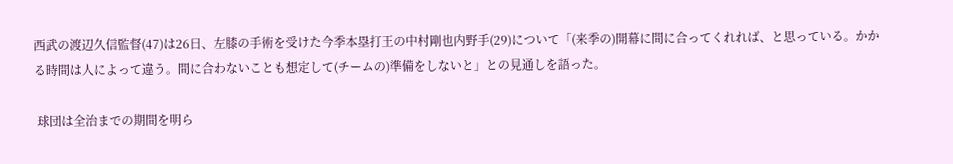西武の渡辺久信監督(47)は26日、左膝の手術を受けた今季本塁打王の中村剛也内野手(29)について「(来季の)開幕に間に合ってくれれば、と思っている。かかる時間は人によって違う。間に合わないことも想定して(チームの)準備をしないと」との見通しを語った。

 球団は全治までの期間を明ら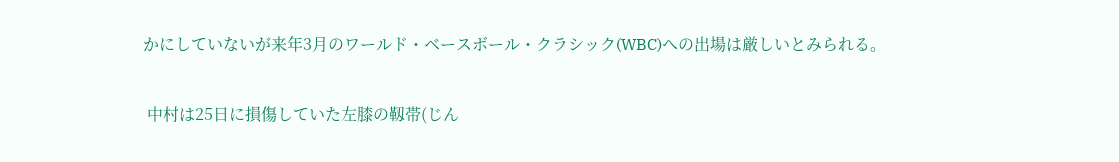かにしていないが来年3月のワールド・ベースボール・クラシック(WBC)への出場は厳しいとみられる。

 中村は25日に損傷していた左膝の靱帯(じん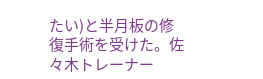たい)と半月板の修復手術を受けた。佐々木トレーナー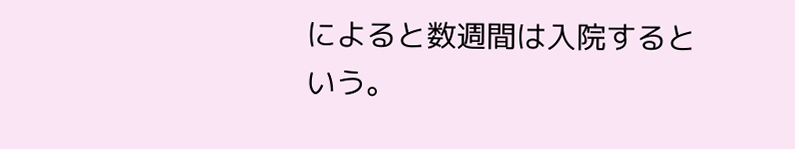によると数週間は入院するという。